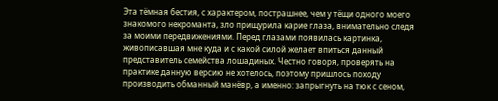Эта тёмная бестия, с характером, пострашнее, чем у тёщи одного моего знакомого некроманта, зло прищурила карие глаза, внимательно следя за моими передвижениями. Перед глазами появилась картинка, живописавшая мне куда и с какой силой желает впиться данный представитель семейства лошадиных. Честно говоря, проверять на практике данную версию не хотелось, поэтому пришлось походу производить обманный манёвр, а именно: запрыгнуть на тюк с сеном,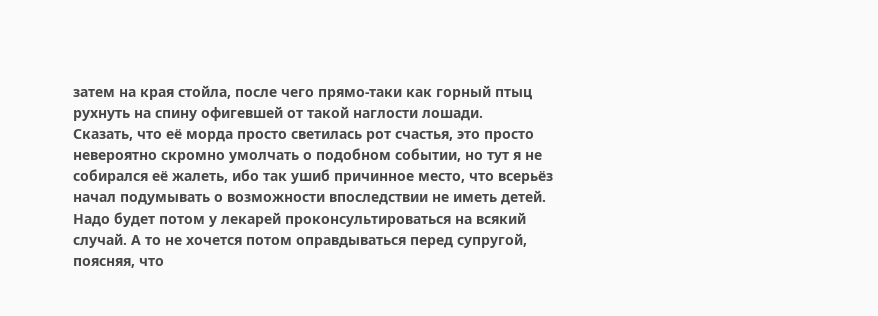затем на края стойла, после чего прямо-таки как горный птыц рухнуть на спину офигевшей от такой наглости лошади.
Сказать, что её морда просто светилась рот счастья, это просто невероятно скромно умолчать о подобном событии, но тут я не собирался её жалеть, ибо так ушиб причинное место, что всерьёз начал подумывать о возможности впоследствии не иметь детей. Надо будет потом у лекарей проконсультироваться на всякий случай. А то не хочется потом оправдываться перед супругой, поясняя, что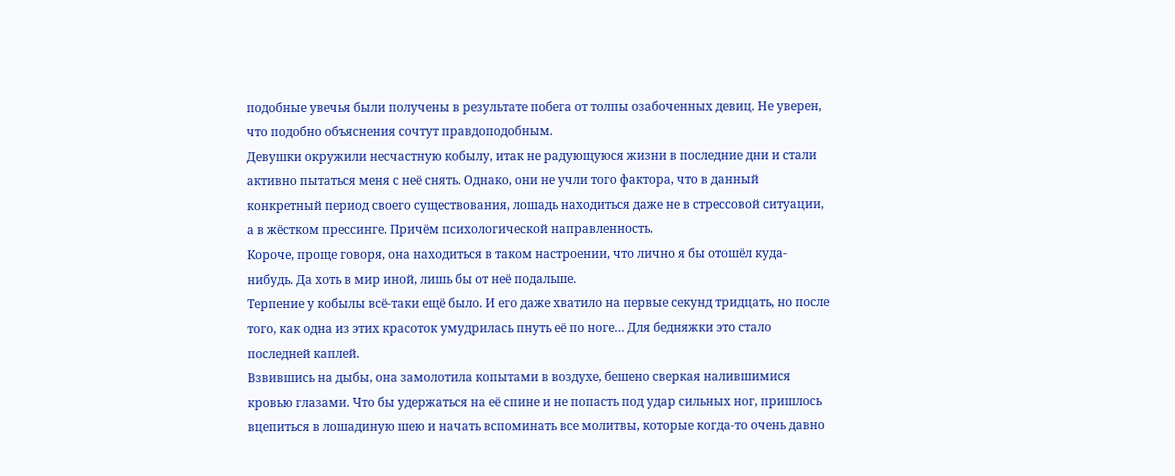подобные увечья были получены в результате побега от толпы озабоченных девиц. Не уверен, что подобно объяснения сочтут правдоподобным.
Девушки окружили несчастную кобылу, итак не радующуюся жизни в последние дни и стали активно пытаться меня с неё снять. Однако, они не учли того фактора, что в данный конкретный период своего существования, лошадь находиться даже не в стрессовой ситуации, а в жёстком прессинге. Причём психологической направленность.
Короче, проще говоря, она находиться в таком настроении, что лично я бы отошёл куда-нибудь. Да хоть в мир иной, лишь бы от неё подальше.
Терпение у кобылы всё-таки ещё было. И его даже хватило на первые секунд тридцать, но после того, как одна из этих красоток умудрилась пнуть её по ноге… Для бедняжки это стало последней каплей.
Взвившись на дыбы, она замолотила копытами в воздухе, бешено сверкая налившимися кровью глазами. Что бы удержаться на её спине и не попасть под удар сильных ног, пришлось вцепиться в лошадиную шею и начать вспоминать все молитвы, которые когда-то очень давно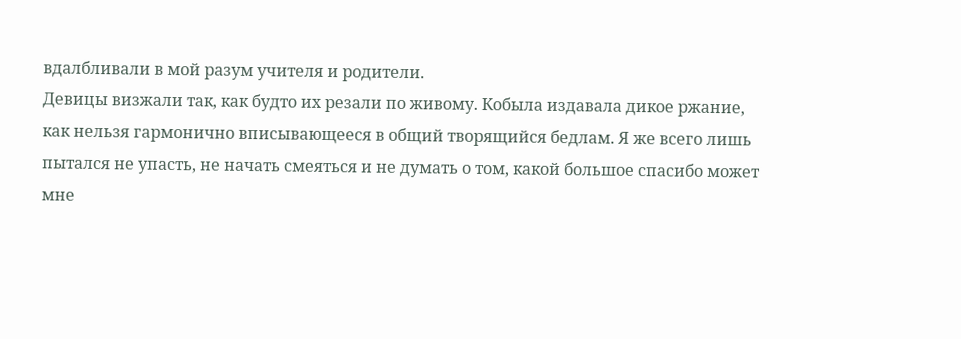вдалбливали в мой разум учителя и родители.
Девицы визжали так, как будто их резали по живому. Кобыла издавала дикое ржание, как нельзя гармонично вписывающееся в общий творящийся бедлам. Я же всего лишь пытался не упасть, не начать смеяться и не думать о том, какой большое спасибо может мне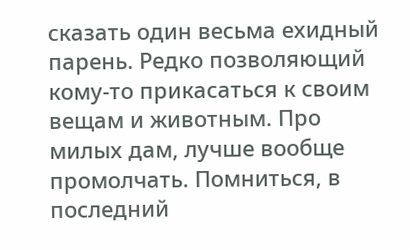сказать один весьма ехидный парень. Редко позволяющий кому-то прикасаться к своим вещам и животным. Про милых дам, лучше вообще промолчать. Помниться, в последний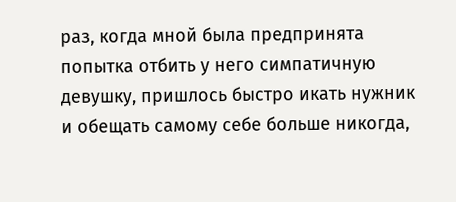раз, когда мной была предпринята попытка отбить у него симпатичную девушку, пришлось быстро икать нужник и обещать самому себе больше никогда,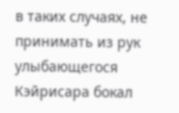в таких случаях, не принимать из рук улыбающегося Кэйрисара бокал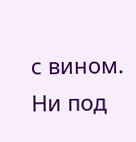с вином. Ни под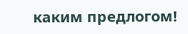каким предлогом!